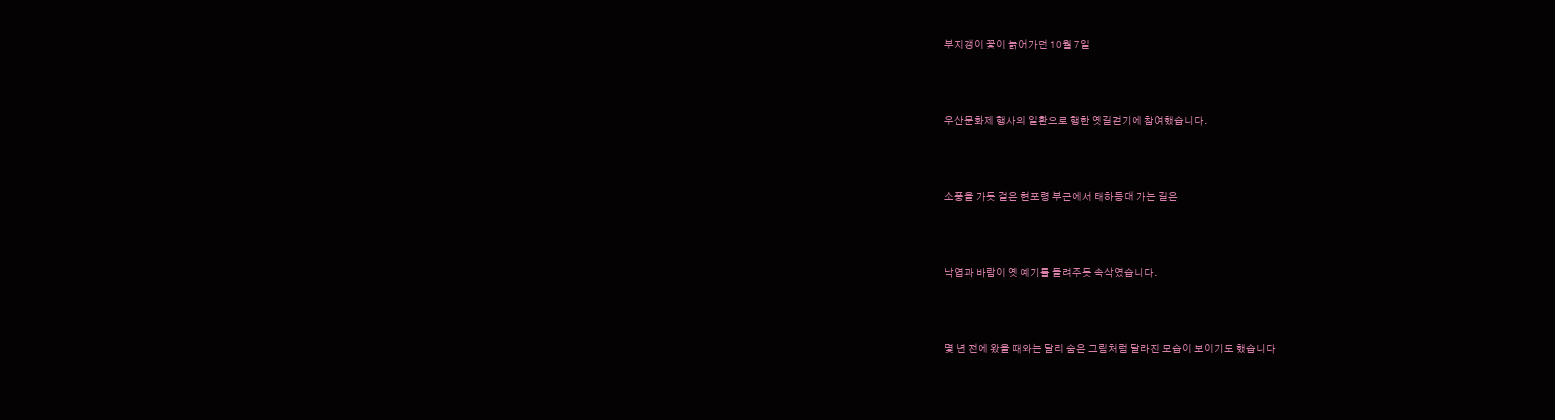부지갱이 꽃이 늙어가던 10월 7일



우산문화제 행사의 일환으로 행한 옛길걷기에 참여했습니다.



소풍을 가듯 걸은 현포령 부근에서 태하등대 가는 길은



낙엽과 바람이 옛 예기를 들려주듯 속삭였습니다.



몇 년 전에 왔을 때와는 달리 숨은 그림처럼 달라진 모습이 보이기도 했습니다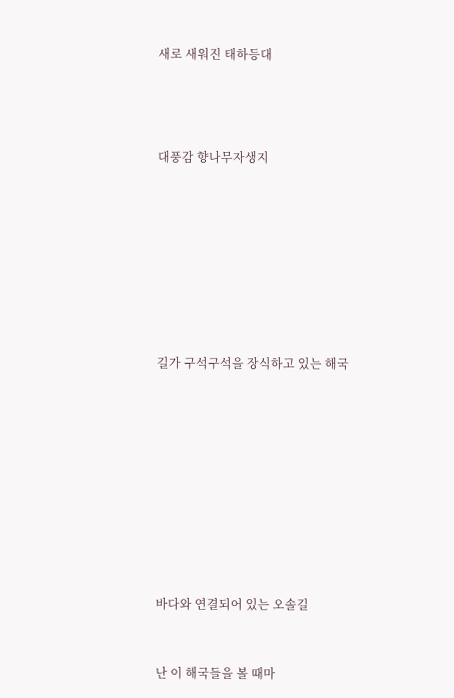새로 새워진 태하등대





대풍감 향나무자생지











길가 구석구석을 장식하고 있는 해국













바다와 연결되어 있는 오솔길



난 이 해국들을 볼 때마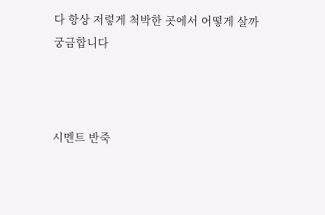다 항상 저렇게 척박한 곳에서 어떻게 살까 궁금합니다



시멘트 반죽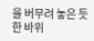을 버무려 놓은 듯한 바위